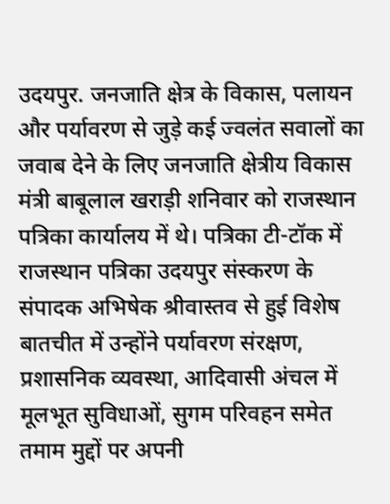उदयपुर. जनजाति क्षेत्र के विकास, पलायन और पर्यावरण से जुड़े कई ज्वलंत सवालों का जवाब देने के लिए जनजाति क्षेत्रीय विकास मंत्री बाबूलाल खराड़ी शनिवार को राजस्थान पत्रिका कार्यालय में थे। पत्रिका टी-टॉक में राजस्थान पत्रिका उदयपुर संस्करण के संपादक अभिषेक श्रीवास्तव से हुई विशेष बातचीत में उन्होंने पर्यावरण संरक्षण, प्रशासनिक व्यवस्था, आदिवासी अंचल में मूलभूत सुविधाओं, सुगम परिवहन समेत तमाम मुद्दों पर अपनी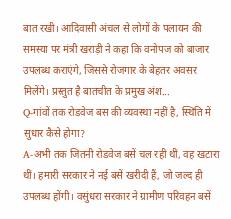बात रखी। आदिवासी अंचल से लोगों के पलायन की समस्या पर मंत्री खराड़ी ने कहा कि वनोपज को बाजार उपलब्ध कराएंगे, जिससे रोजगार के बेहतर अवसर मिलेंगे। प्रस्तुत है बातचीत के प्रमुख अंश...
Q-गांवों तक रोडवेज बस की व्यवस्था नहीं है, स्थिति में सुधार कैसे होगा?
A-अभी तक जितनी रोडवेज बसें चल रही थीं, वह खटारा थीं। हमारी सरकार ने नई बसें खरीदी हैं, जो जल्द ही उपलब्ध होंगी। वसुंधरा सरकार ने ग्रामीण परिवहन बसें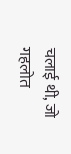चलाई थी, जो गहलोत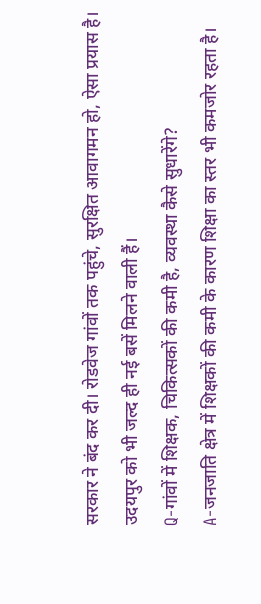सरकार ने बंद कर दी। रोडवेज गांवों तक पहुंचे, सुरक्षित आवागमन हो, ऐसा प्रयास है। उदयपुर को भी जल्द ही नई बसें मिलने वाली हैं।
Q-गांवों में शिक्षक, चिकित्सकों की कमी है, व्यवस्था कैसे सुधारेंगे?
A-जनजाति क्षेत्र में शिक्षकों की कमी के कारण शिक्षा का स्तर भी कमजोर रहता है।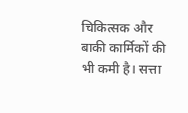चिकित्सक और बाकी कार्मिकों की भी कमी है। सत्ता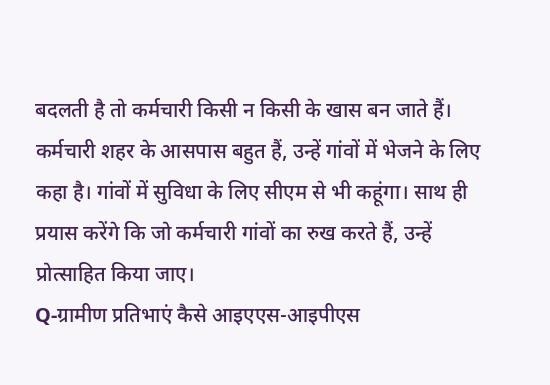बदलती है तो कर्मचारी किसी न किसी के खास बन जाते हैं। कर्मचारी शहर के आसपास बहुत हैं, उन्हें गांवों में भेजने के लिए कहा है। गांवों में सुविधा के लिए सीएम से भी कहूंगा। साथ ही प्रयास करेंगे कि जो कर्मचारी गांवों का रुख करते हैं, उन्हें प्रोत्साहित किया जाए।
Q-ग्रामीण प्रतिभाएं कैसे आइएएस-आइपीएस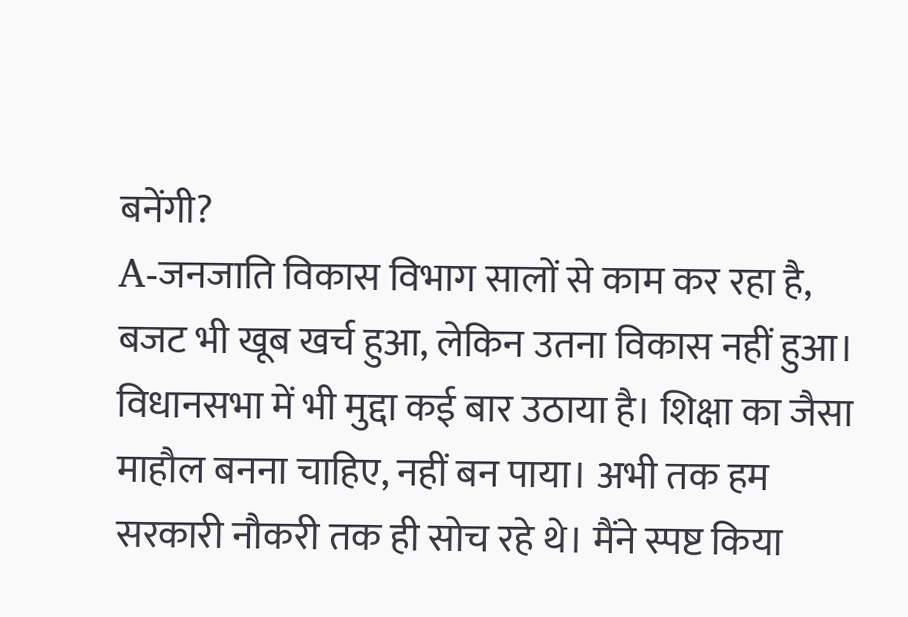बनेंगी?
A-जनजाति विकास विभाग सालों से काम कर रहा है, बजट भी खूब खर्च हुआ, लेकिन उतना विकास नहीं हुआ। विधानसभा में भी मुद्दा कई बार उठाया है। शिक्षा का जैसा माहौल बनना चाहिए, नहीं बन पाया। अभी तक हम सरकारी नौकरी तक ही सोच रहे थे। मैंने स्पष्ट किया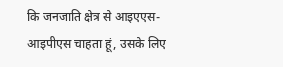कि जनजाति क्षेत्र से आइएएस-आइपीएस चाहता हूं, उसके लिए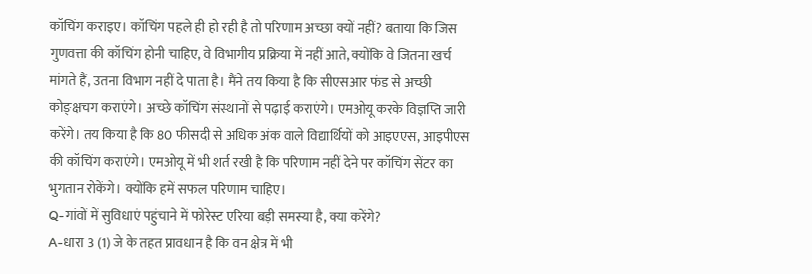कॉचिंग कराइए। कॉचिंग पहले ही हो रही है तो परिणाम अच्छा क्यों नहीं? बताया कि जिस गुणवत्ता की कॉचिंग होनी चाहिए, वे विभागीय प्रक्रिया में नहीं आते, क्योंकि वे जितना खर्च मांगते हैं, उतना विभाग नहीं दे पाता है। मैंने तय किया है कि सीएसआर फंड से अच्छी कोङ्क्षचग कराएंगे। अच्छे कॉचिंग संस्थानों से पढ़ाई कराएंगे। एमओयू करके विज्ञप्ति जारी करेंगे। तय किया है कि 80 फीसदी से अधिक अंक वाले विद्यार्थियों को आइएएस, आइपीएस की कॉचिंग कराएंगे। एमओयू में भी शर्त रखी है कि परिणाम नहीं देने पर कॉचिंग सेंटर का भुगतान रोकेंगे। क्योंकि हमें सफल परिणाम चाहिए।
Q-गांवों में सुविधाएं पहुंचाने में फोरेस्ट एरिया बड़ी समस्या है, क्या करेंगे?
A-धारा 3 (1) जे के तहत प्रावधान है कि वन क्षेत्र में भी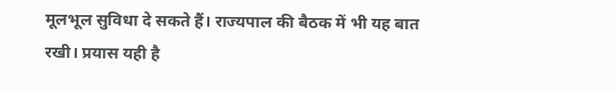मूलभूल सुविधा दे सकते हैं। राज्यपाल की बैठक में भी यह बात रखी। प्रयास यही है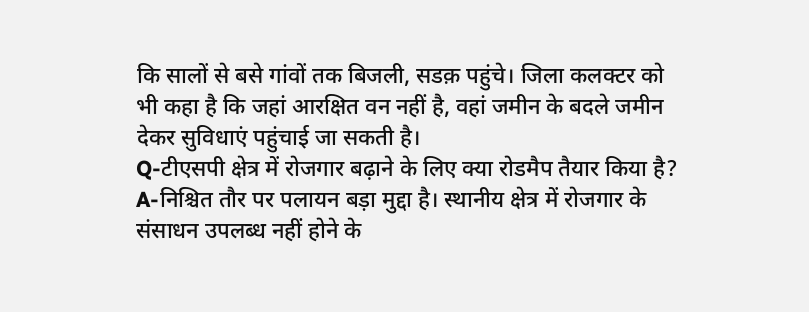कि सालों से बसे गांवों तक बिजली, सडक़ पहुंचे। जिला कलक्टर को भी कहा है कि जहां आरक्षित वन नहीं है, वहां जमीन के बदले जमीन देकर सुविधाएं पहुंचाई जा सकती है।
Q-टीएसपी क्षेत्र में रोजगार बढ़ाने के लिए क्या रोडमैप तैयार किया है?
A-निश्चित तौर पर पलायन बड़ा मुद्दा है। स्थानीय क्षेत्र में रोजगार के संसाधन उपलब्ध नहीं होने के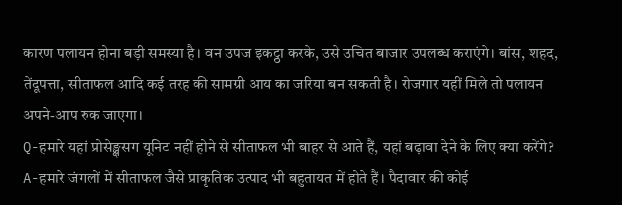कारण पलायन होना बड़ी समस्या है। वन उपज इकट्ठा करके, उसे उचित बाजार उपलब्ध कराएंगे। बांस, शहद, तेंदूपत्ता, सीताफल आदि कई तरह की सामग्री आय का जरिया बन सकती है। रोजगार यहीं मिले तो पलायन अपने-आप रुक जाएगा।
Q-हमारे यहां प्रोसेङ्क्षसग यूनिट नहीं होने से सीताफल भी बाहर से आते हैं, यहां बढ़ावा देने के लिए क्या करेंगे?
A-हमारे जंगलों में सीताफल जैसे प्राकृतिक उत्पाद भी बहुतायत में होते हैं। पैदावार की कोई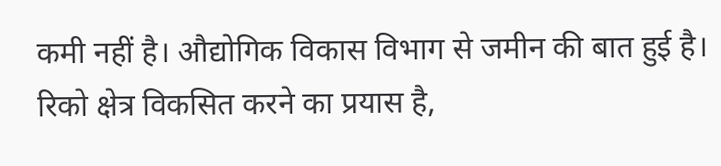कमी नहीं है। औद्योगिक विकास विभाग से जमीन की बात हुई है। रिको क्षेत्र विकसित करने का प्रयास है,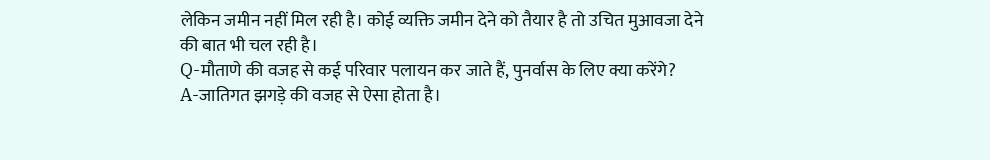लेकिन जमीन नहीं मिल रही है। कोई व्यक्ति जमीन देने को तैयार है तो उचित मुआवजा देने की बात भी चल रही है।
Q-मौताणे की वजह से कई परिवार पलायन कर जाते हैं, पुनर्वास के लिए क्या करेंगे?
A-जातिगत झगड़े की वजह से ऐसा होता है।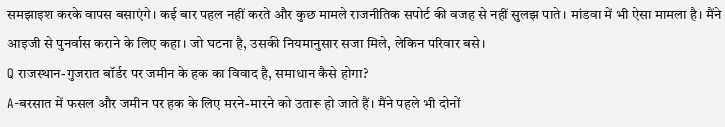समझाइश करके वापस बसाएंगे। कई बार पहल नहीं करते और कुछ मामले राजनीतिक सपोर्ट की वजह से नहीं सुलझ पाते। मांडवा में भी ऐसा मामला है। मैंने आइजी से पुनर्वास कराने के लिए कहा। जो घटना है, उसकी नियमानुसार सजा मिले, लेकिन परिवार बसे।
Q राजस्थान-गुजरात बॉर्डर पर जमीन के हक का विवाद है, समाधान कैसे होगा?
A-बरसात में फसल और जमीन पर हक के लिए मरने-मारने को उतारू हो जाते हैं। मैंने पहले भी दोनों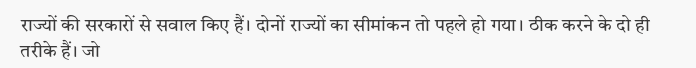राज्यों की सरकारों से सवाल किए हैं। दोनों राज्यों का सीमांकन तो पहले हो गया। ठीक करने के दो ही तरीके हैं। जो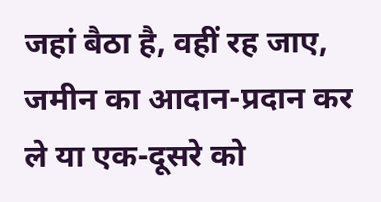जहां बैठा है, वहीं रह जाए, जमीन का आदान-प्रदान कर ले या एक-दूसरे को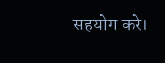सहयोग करे।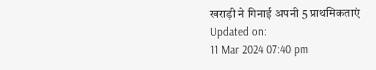खराड़ी ने गिनाई अपनी 5 प्राथमिकताएं
Updated on:
11 Mar 2024 07:40 pm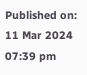Published on:
11 Mar 2024 07:39 pm